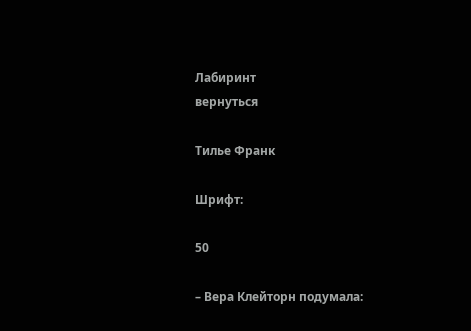Лабиринт
вернуться

Тилье Франк

Шрифт:

50

– Вера Клейторн подумала: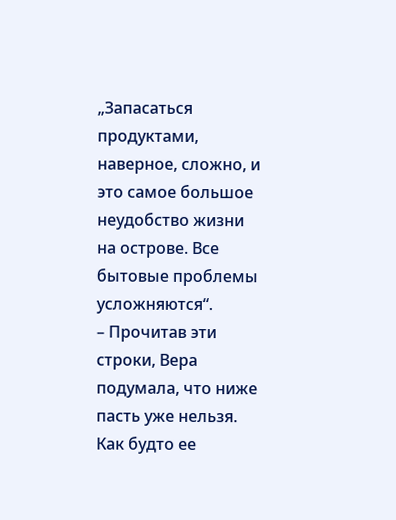„Запасаться продуктами, наверное, сложно, и это самое большое неудобство жизни на острове. Все бытовые проблемы усложняются“.
– Прочитав эти строки, Вера подумала, что ниже пасть уже нельзя. Как будто ее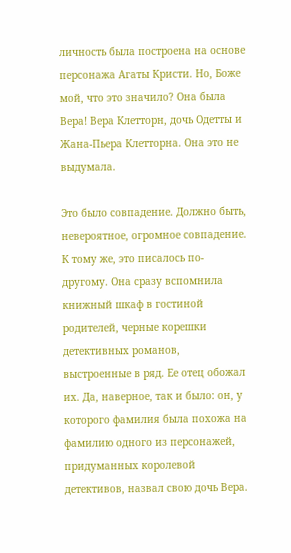личность была построена на основе персонажа Агаты Кристи. Но, Боже мой, что это значило? Она была Вера! Вера Клетторн, дочь Одетты и Жана-Пьера Клетторна. Она это не выдумала.

Это было совпадение. Должно быть, невероятное, огромное совпадение. К тому же, это писалось по-другому. Она сразу вспомнила книжный шкаф в гостиной родителей, черные корешки детективных романов, выстроенные в ряд. Ее отец обожал их. Да, наверное, так и было: он, у которого фамилия была похожа на фамилию одного из персонажей, придуманных королевой детективов, назвал свою дочь Вера.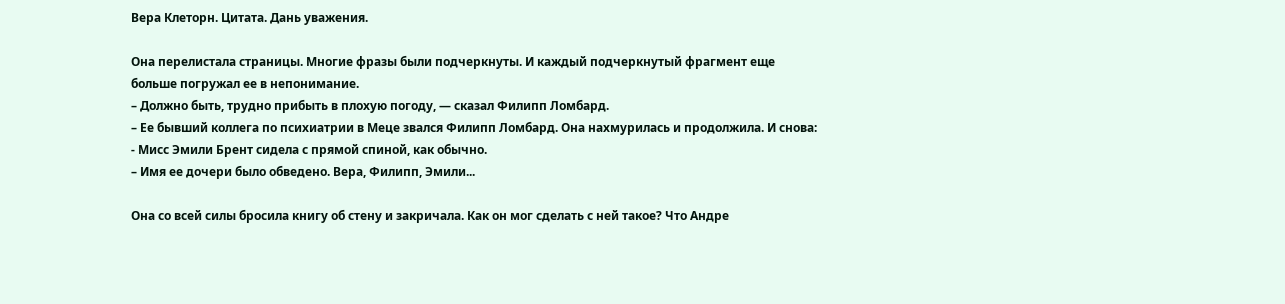Вера Клеторн. Цитата. Дань уважения.

Она перелистала страницы. Многие фразы были подчеркнуты. И каждый подчеркнутый фрагмент еще больше погружал ее в непонимание.
– Должно быть, трудно прибыть в плохую погоду, — сказал Филипп Ломбард.
– Ее бывший коллега по психиатрии в Меце звался Филипп Ломбард. Она нахмурилась и продолжила. И снова: - Мисс Эмили Брент сидела с прямой спиной, как обычно.
– Имя ее дочери было обведено. Вера, Филипп, Эмили...

Она со всей силы бросила книгу об стену и закричала. Как он мог сделать с ней такое? Что Андре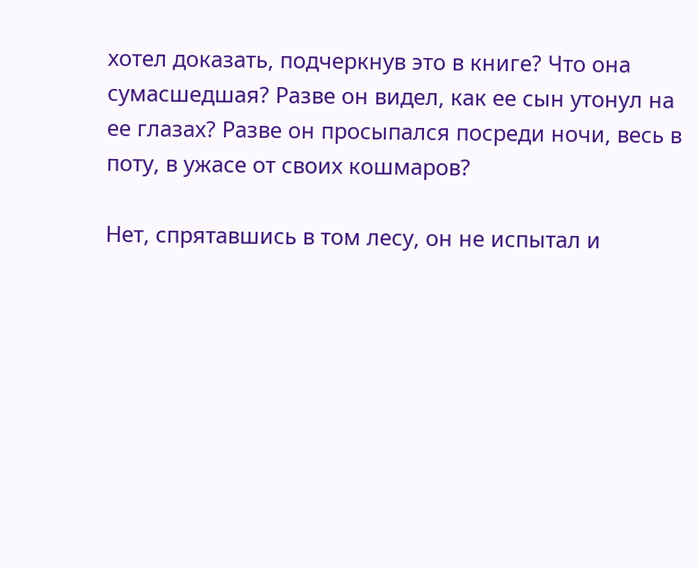хотел доказать, подчеркнув это в книге? Что она сумасшедшая? Разве он видел, как ее сын утонул на ее глазах? Разве он просыпался посреди ночи, весь в поту, в ужасе от своих кошмаров?

Нет, спрятавшись в том лесу, он не испытал и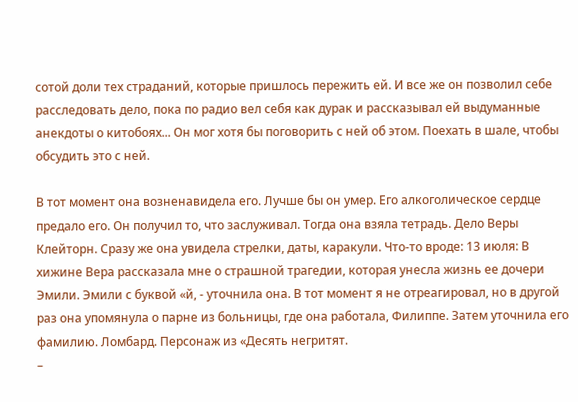сотой доли тех страданий, которые пришлось пережить ей. И все же он позволил себе расследовать дело, пока по радио вел себя как дурак и рассказывал ей выдуманные анекдоты о китобоях... Он мог хотя бы поговорить с ней об этом. Поехать в шале, чтобы обсудить это с ней.

В тот момент она возненавидела его. Лучше бы он умер. Его алкоголическое сердце предало его. Он получил то, что заслуживал. Тогда она взяла тетрадь. Дело Веры Клейторн. Сразу же она увидела стрелки, даты, каракули. Что-то вроде: 13 июля: В хижине Вера рассказала мне о страшной трагедии, которая унесла жизнь ее дочери Эмили. Эмили с буквой «й, - уточнила она. В тот момент я не отреагировал, но в другой раз она упомянула о парне из больницы, где она работала, Филиппе. Затем уточнила его фамилию. Ломбард. Персонаж из «Десять негритят.
–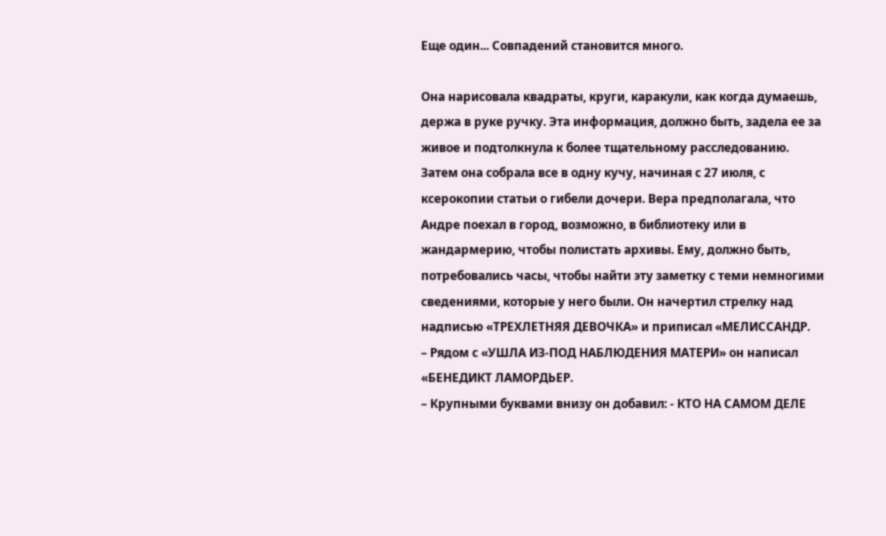Еще один... Совпадений становится много.

Она нарисовала квадраты, круги, каракули, как когда думаешь, держа в руке ручку. Эта информация, должно быть, задела ее за живое и подтолкнула к более тщательному расследованию. Затем она собрала все в одну кучу, начиная с 27 июля, с ксерокопии статьи о гибели дочери. Вера предполагала, что Андре поехал в город, возможно, в библиотеку или в жандармерию, чтобы полистать архивы. Ему, должно быть, потребовались часы, чтобы найти эту заметку с теми немногими сведениями, которые у него были. Он начертил стрелку над надписью «ТРЕХЛЕТНЯЯ ДЕВОЧКА» и приписал «МЕЛИССАНДР.
– Рядом с «УШЛА ИЗ-ПОД НАБЛЮДЕНИЯ МАТЕРИ» он написал «БЕНЕДИКТ ЛАМОРДЬЕР.
– Крупными буквами внизу он добавил: - КТО НА САМОМ ДЕЛЕ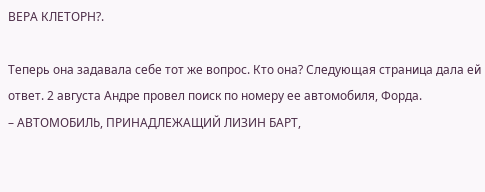ВЕРА КЛЕТОРН?.

Теперь она задавала себе тот же вопрос. Кто она? Следующая страница дала ей ответ. 2 августа Андре провел поиск по номеру ее автомобиля, Форда.
– АВТОМОБИЛЬ, ПРИНАДЛЕЖАЩИЙ ЛИЗИН БАРТ,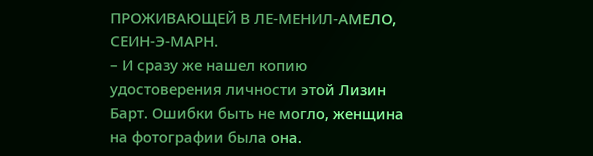ПРОЖИВАЮЩЕЙ В ЛЕ-МЕНИЛ-АМЕЛО, СЕИН-Э-МАРН.
– И сразу же нашел копию удостоверения личности этой Лизин Барт. Ошибки быть не могло, женщина на фотографии была она.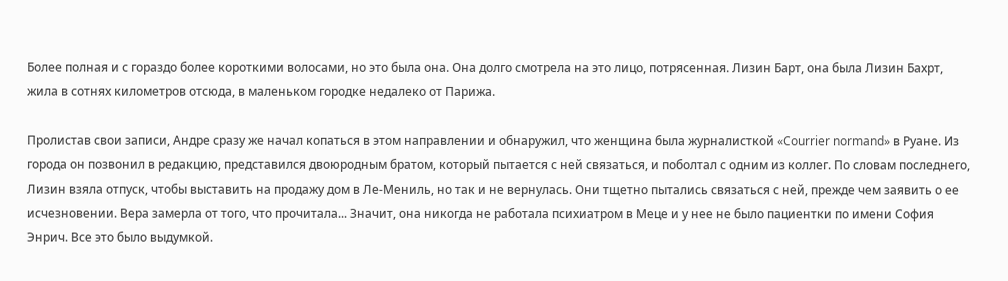Более полная и с гораздо более короткими волосами, но это была она. Она долго смотрела на это лицо, потрясенная. Лизин Барт, она была Лизин Бахрт, жила в сотнях километров отсюда, в маленьком городке недалеко от Парижа.

Пролистав свои записи, Андре сразу же начал копаться в этом направлении и обнаружил, что женщина была журналисткой «Courrier normand» в Руане. Из города он позвонил в редакцию, представился двоюродным братом, который пытается с ней связаться, и поболтал с одним из коллег. По словам последнего, Лизин взяла отпуск, чтобы выставить на продажу дом в Ле-Мениль, но так и не вернулась. Они тщетно пытались связаться с ней, прежде чем заявить о ее исчезновении. Вера замерла от того, что прочитала... Значит, она никогда не работала психиатром в Меце и у нее не было пациентки по имени София Энрич. Все это было выдумкой.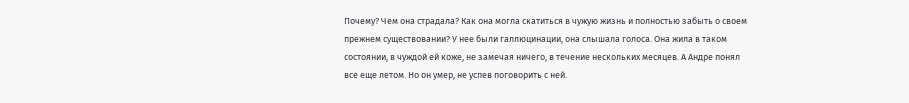Почему? Чем она страдала? Как она могла скатиться в чужую жизнь и полностью забыть о своем прежнем существовании? У нее были галлюцинации, она слышала голоса. Она жила в таком состоянии, в чуждой ей коже, не замечая ничего, в течение нескольких месяцев. А Андре понял все еще летом. Но он умер, не успев поговорить с ней.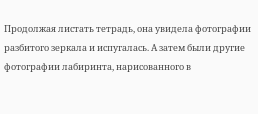Продолжая листать тетрадь, она увидела фотографии разбитого зеркала и испугалась. А затем были другие фотографии лабиринта, нарисованного в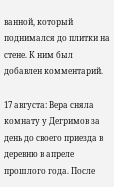ванной, который поднимался до плитки на стене. К ним был добавлен комментарий.

17 августа: Вера сняла комнату у Дегримов за день до своего приезда в деревню в апреле прошлого года. После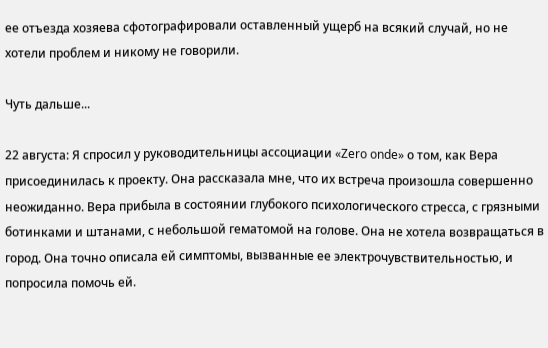ее отъезда хозяева сфотографировали оставленный ущерб на всякий случай, но не хотели проблем и никому не говорили.

Чуть дальше...

22 августа: Я спросил у руководительницы ассоциации «Zero onde» о том, как Вера присоединилась к проекту. Она рассказала мне, что их встреча произошла совершенно неожиданно. Вера прибыла в состоянии глубокого психологического стресса, с грязными ботинками и штанами, с небольшой гематомой на голове. Она не хотела возвращаться в город. Она точно описала ей симптомы, вызванные ее электрочувствительностью, и попросила помочь ей.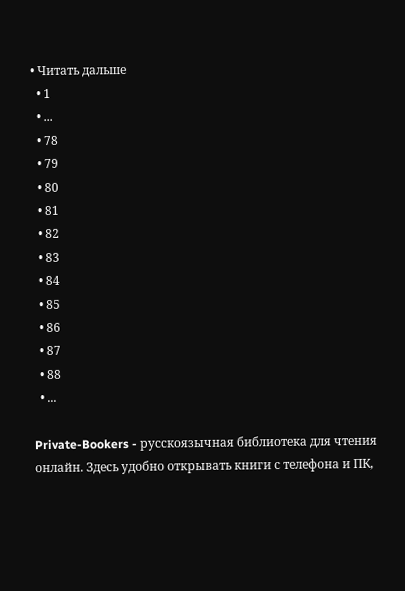• Читать дальше
  • 1
  • ...
  • 78
  • 79
  • 80
  • 81
  • 82
  • 83
  • 84
  • 85
  • 86
  • 87
  • 88
  • ...

Private-Bookers - русскоязычная библиотека для чтения онлайн. Здесь удобно открывать книги с телефона и ПК,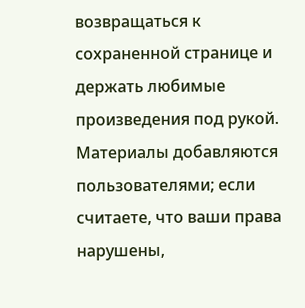возвращаться к сохраненной странице и держать любимые произведения под рукой. Материалы добавляются пользователями; если считаете, что ваши права нарушены,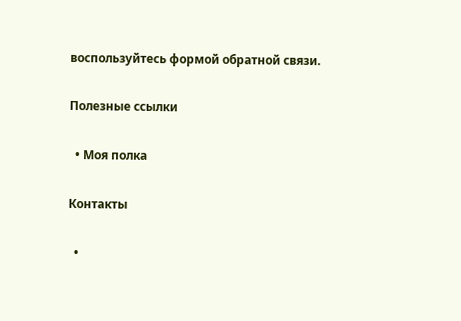воспользуйтесь формой обратной связи.

Полезные ссылки

  • Моя полка

Контакты

  •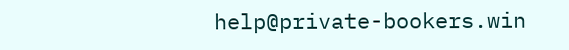help@private-bookers.win